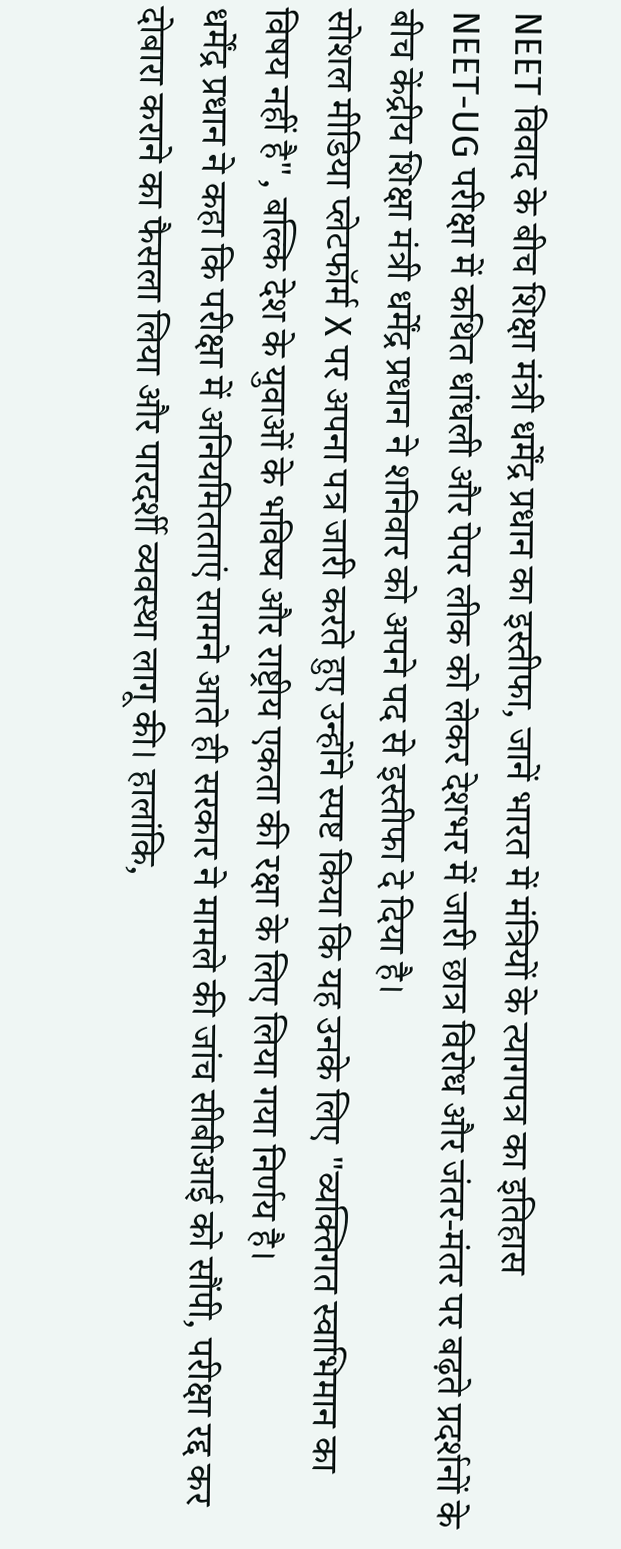NEET विवाद के बीच शिक्षा मंत्री धर्मेंद्र प्रधान का इस्तीफा, जानें भारत में मंत्रियों के त्यागपत्र का इतिहास
NEET-UG परीक्षा में कथित धांधली और पेपर लीक को लेकर देशभर में जारी छात्र विरोध और जंतर-मंतर पर बढ़ते प्रदर्शनों के बीच केंद्रीय शिक्षा मंत्री धर्मेंद्र प्रधान ने शनिवार को अपने पद से इस्तीफा दे दिया है।
सोशल मीडिया प्लेटफॉर्म X पर अपना पत्र जारी करते हुए उन्होंने स्पष्ट किया कि यह उनके लिए "व्यक्तिगत स्वाभिमान का विषय नहीं है", बल्कि देश के युवाओं के भविष्य और राष्ट्रीय एकता की रक्षा के लिए लिया गया निर्णय है।
धर्मेंद्र प्रधान ने कहा कि परीक्षा में अनियमितताएं सामने आते ही सरकार ने मामले की जांच सीबीआई को सौंपी, परीक्षा रद्द कर दोबारा कराने का फैसला लिया और पारदर्शी व्यवस्था लागू की। हालांकि,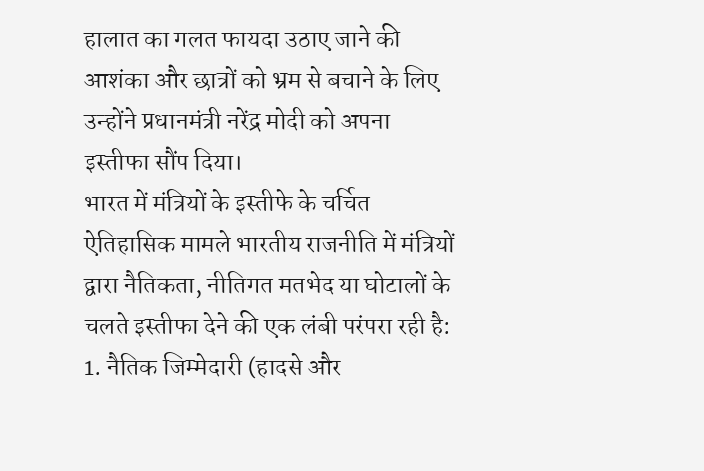हालात का गलत फायदा उठाए जाने की आशंका और छात्रों को भ्रम से बचाने के लिए उन्होंने प्रधानमंत्री नरेंद्र मोदी को अपना इस्तीफा सौंप दिया।
भारत में मंत्रियों के इस्तीफे के चर्चित ऐतिहासिक मामले भारतीय राजनीति में मंत्रियों द्वारा नैतिकता, नीतिगत मतभेद या घोटालों के चलते इस्तीफा देने की एक लंबी परंपरा रही है:
1. नैतिक जिम्मेदारी (हादसे और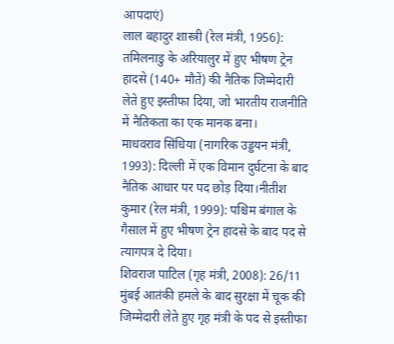आपदाएं)
लाल बहादुर शास्त्री (रेल मंत्री, 1956): तमिलनाडु के अरियालुर में हुए भीषण ट्रेन हादसे (140+ मौतें) की नैतिक जिम्मेदारी लेते हुए इस्तीफा दिया, जो भारतीय राजनीति में नैतिकता का एक मानक बना।
माधवराव सिंधिया (नागरिक उड्डयन मंत्री, 1993): दिल्ली में एक विमान दुर्घटना के बाद नैतिक आधार पर पद छोड़ दिया।नीतीश कुमार (रेल मंत्री, 1999): पश्चिम बंगाल के गैसाल में हुए भीषण ट्रेन हादसे के बाद पद से त्यागपत्र दे दिया।
शिवराज पाटिल (गृह मंत्री, 2008): 26/11 मुंबई आतंकी हमले के बाद सुरक्षा में चूक की जिम्मेदारी लेते हुए गृह मंत्री के पद से इस्तीफा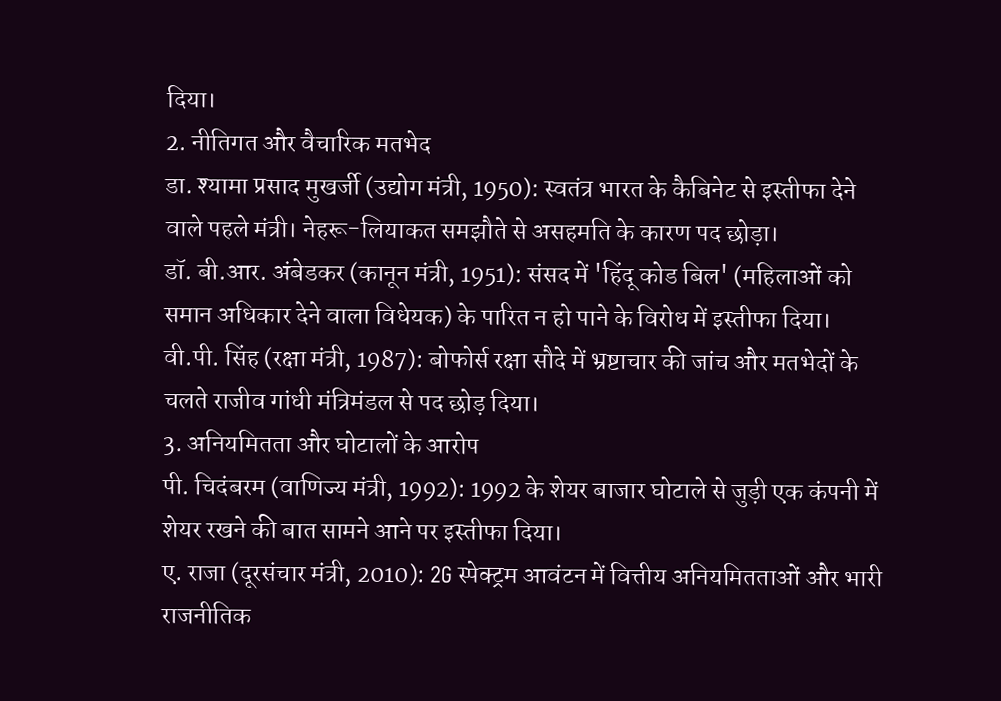दिया।
2. नीतिगत और वैचारिक मतभेद
डा. श्यामा प्रसाद मुखर्जी (उद्योग मंत्री, 1950): स्वतंत्र भारत के कैबिनेट से इस्तीफा देने वाले पहले मंत्री। नेहरू-लियाकत समझौते से असहमति के कारण पद छोड़ा।
डॉ. बी.आर. अंबेडकर (कानून मंत्री, 1951): संसद में 'हिंदू कोड बिल' (महिलाओं को समान अधिकार देने वाला विधेयक) के पारित न हो पाने के विरोध में इस्तीफा दिया।
वी.पी. सिंह (रक्षा मंत्री, 1987): बोफोर्स रक्षा सौदे में भ्रष्टाचार की जांच और मतभेदों के चलते राजीव गांधी मंत्रिमंडल से पद छोड़ दिया।
3. अनियमितता और घोटालों के आरोप
पी. चिदंबरम (वाणिज्य मंत्री, 1992): 1992 के शेयर बाजार घोटाले से जुड़ी एक कंपनी में शेयर रखने की बात सामने आने पर इस्तीफा दिया।
ए. राजा (दूरसंचार मंत्री, 2010): 2G स्पेक्ट्रम आवंटन में वित्तीय अनियमितताओं और भारी राजनीतिक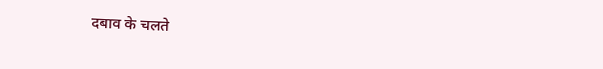दबाव के चलते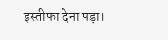इस्तीफा देना पड़ा।